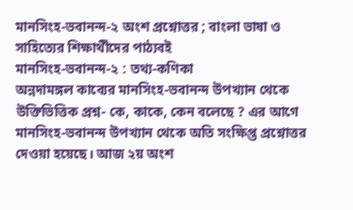মানসিংহ-ভবানন্দ-২ অংশ প্রশ্নোত্তর ; বাংলা ভাষা ও সাহিত্যের শিক্ষার্থীদের পাঠ্যবই
মানসিংহ-ভবানন্দ-২ : তথ্য-কণিকা
অন্নদামঙ্গল কাব্যের মানসিংহ-ভবানন্দ উপখ্যান থেকে উক্তিভিত্তিক প্রশ্ন- কে, কাকে, কেন বলেছে ? এর আগে মানসিংহ-ভবানন্দ উপখ্যান থেকে অতি সংক্ষিপ্ত প্রশ্নোত্তর দেওয়া হয়েছে। আজ ২য় অংশ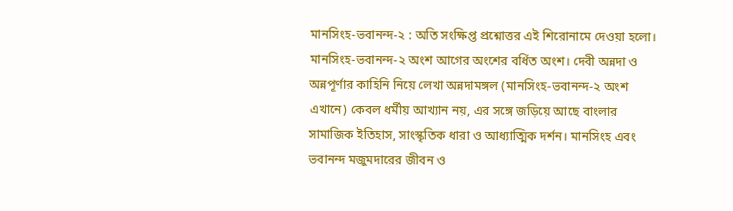মানসিংহ-ভবানন্দ-২ : অতি সংক্ষিপ্ত প্রশ্নোত্তর এই শিরোনামে দেওয়া হলো। মানসিংহ-ভবানন্দ-২ অংশ আগের অংশের বর্ধিত অংশ। দেবী অন্নদা ও অন্নপূর্ণার কাহিনি নিয়ে লেখা অন্নদামঙ্গল (মানসিংহ-ভবানন্দ-২ অংশ এখানে) কেবল ধর্মীয় আখ্যান নয়, এর সঙ্গে জড়িয়ে আছে বাংলার সামাজিক ইতিহাস, সাংস্কৃতিক ধারা ও আধ্যাত্মিক দর্শন। মানসিংহ এবং ভবানন্দ মজুমদারের জীবন ও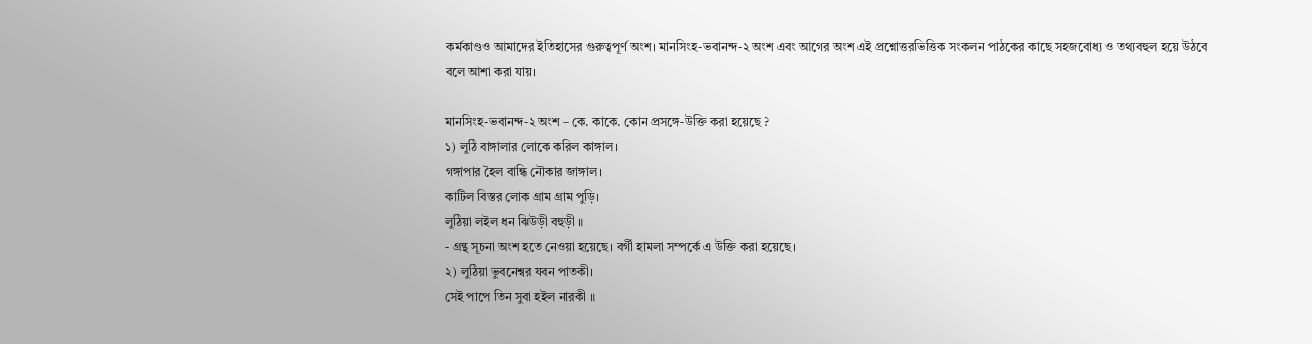কর্মকাণ্ডও আমাদের ইতিহাসের গুরুত্বপূর্ণ অংশ। মানসিংহ-ভবানন্দ-২ অংশ এবং আগের অংশ এই প্রশ্নোত্তরভিত্তিক সংকলন পাঠকের কাছে সহজবোধ্য ও তথ্যবহুল হয়ে উঠবে বলে আশা করা যায়।

মানসিংহ-ভবানন্দ-২ অংশ – কে. কাকে. কোন প্রসঙ্গে-উক্তি করা হয়েছে ?
১) লুঠি বাঙ্গালার লোকে করিল কাঙ্গাল।
গঙ্গাপার হৈল বান্ধি নৌকার জাঙ্গাল।
কাটিল বিস্তর লোক গ্রাম গ্রাম পুড়ি।
লুঠিয়া লইল ধন ঝিউড়ী বহুড়ী ॥
- গ্রন্থ সূচনা অংশ হতে নেওয়া হয়েছে। বর্গী হামলা সম্পর্কে এ উক্তি করা হয়েছে।
২) লুঠিয়া ভুবনেশ্বর যবন পাতকী।
সেই পাপে তিন সুবা হইল নারকী ॥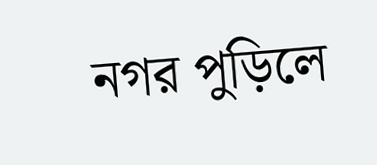নগর পুড়িলে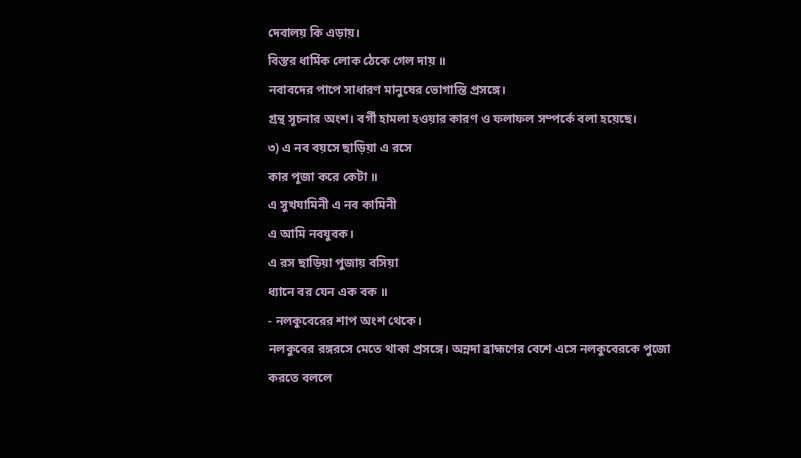দেবালয় কি এড়ায়।
বিস্তর ধার্মিক লোক ঠেকে গেল দায় ॥
নবাবদের পাপে সাধারণ মানুষের ভোগান্তি প্রসঙ্গে।
গ্রন্থ সূচনার অংশ। বর্গী হামলা হওয়ার কারণ ও ফলাফল সম্পর্কে বলা হয়েছে।
৩) এ নব বয়সে ছাড়িয়া এ রসে
কার পূজা করে কেটা ॥
এ সুখযামিনী এ নব কামিনী
এ আমি নবযুবক।
এ রস ছাড়িয়া পুজায় বসিয়া
ধ্যানে বর যেন এক বক ॥
- নলকুবেরের শাপ অংশ থেকে।
নলকুবের রঙ্গরসে মেতে থাকা প্রসঙ্গে। অন্নদা ব্রাহ্মণের বেশে এসে নলকুবেরকে পুজো করতে বললে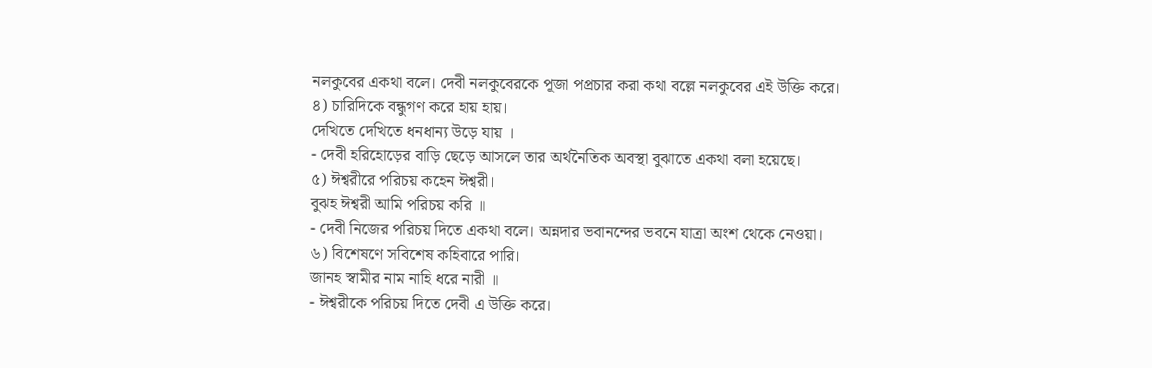নলকুবের একথা বলে। দেবী নলকুবেরকে পূজা পপ্রচার করা কথা বল্লে নলকুবের এই উক্তি করে।
৪) চারিদিকে বন্ধুগণ করে হায় হায়।
দেখিতে দেখিতে ধনধান্য উড়ে যায় ।
- দেবী হরিহোড়ের বাড়ি ছেড়ে আসলে তার অর্থনৈতিক অবস্থা বুঝাতে একথা বলা হয়েছে।
৫) ঈশ্বরীরে পরিচয় কহেন ঈশ্বরী।
বুঝহ ঈশ্বরী আমি পরিচয় করি ॥
- দেবী নিজের পরিচয় দিতে একথা বলে। অন্নদার ভবানন্দের ভবনে যাত্রা অংশ থেকে নেওয়া।
৬) বিশেষণে সবিশেষ কহিবারে পারি।
জানহ স্বামীর নাম নাহি ধরে নারী ॥
- ঈশ্বরীকে পরিচয় দিতে দেবী এ উক্তি করে।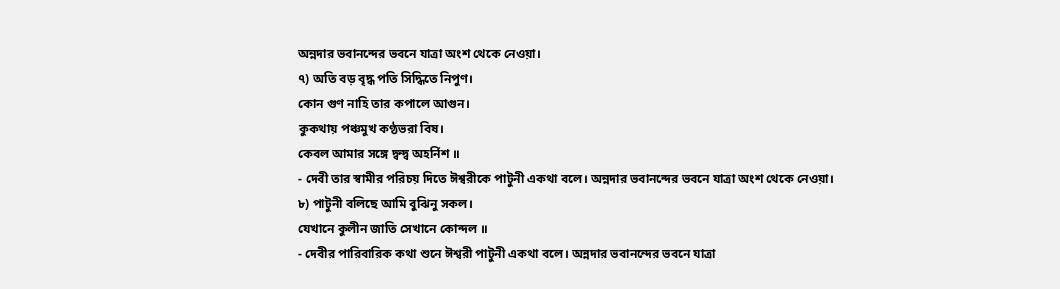অন্নদার ভবানন্দের ভবনে যাত্রা অংশ থেকে নেওয়া।
৭) অতি বড় বৃদ্ধ পতি সিদ্ধিতে নিপুণ।
কোন গুণ নাহি তার কপালে আগুন।
কুকথায় পঞ্চমুখ কণ্ঠভরা বিষ।
কেবল আমার সঙ্গে দ্বন্দ্ব অহর্নিশ ॥
- দেবী তার স্বামীর পরিচয় দিতে ঈশ্বরীকে পাটুনী একথা বলে। অন্নদার ভবানন্দের ভবনে যাত্রা অংশ থেকে নেওয়া।
৮) পাটুনী বলিছে আমি বুঝিনু সকল।
যেখানে কুলীন জাতি সেখানে কোন্দল ॥
- দেবীর পারিবারিক কথা শুনে ঈশ্বরী পাটুনী একথা বলে। অন্নদার ভবানন্দের ভবনে যাত্রা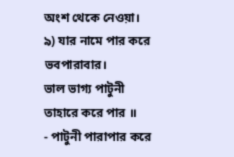অংশ থেকে নেওয়া।
৯) যার নামে পার করে ভবপারাবার।
ভাল ভাগ্য পাটুনী তাহারে করে পার ॥
- পাটুনী পারাপার করে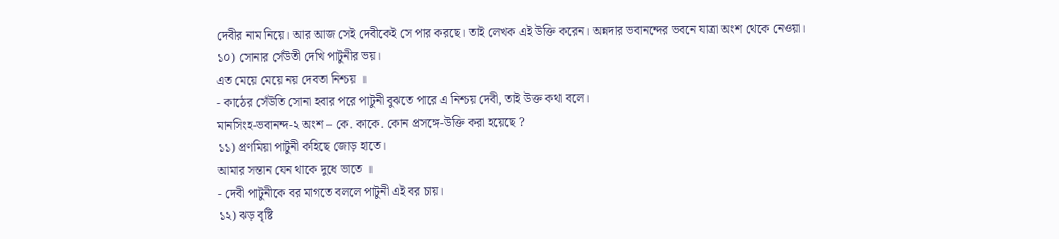দেবীর নাম নিয়ে। আর আজ সেই দেবীকেই সে পার করছে। তাই লেখক এই উক্তি করেন। অন্নদার ভবানন্দের ভবনে যাত্রা অংশ থেকে নেওয়া।
১০) সোনার সেঁউতী দেখি পাটুনীর ভয়।
এত মেয়ে মেয়ে নয় দেবতা নিশ্চয় ॥
- কাঠের সেঁউতি সোনা হবার পরে পাটুনী বুঝতে পারে এ নিশ্চয় দেবী, তাই উক্ত কথা বলে।
মানসিংহ-ভবানন্দ-২ অংশ – কে. কাকে. কোন প্রসঙ্গে-উক্তি করা হয়েছে ?
১১) প্রণমিয়া পাটুনী কহিছে জোড় হাতে।
আমার সন্তান যেন থাকে দুধে ভাতে ॥
- দেবী পাটুনীকে বর মাগতে বললে পাটুনী এই বর চায়।
১২) ঝড় বৃষ্টি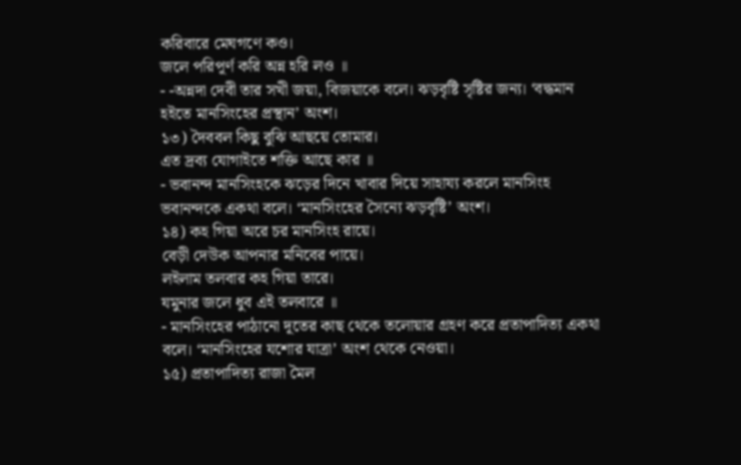করিবারে মেঘগণে কও।
জলে পরিপূর্ণ করি অন্ন হরি লও ॥
- -অন্নদা দেবী তার সখী জয়া, বিজয়াকে বলে। ঝড়বৃষ্টি সৃষ্টির জন্য। ‘বদ্ধমান হইতে মানসিংহের প্রস্থান’ অংশ।
১৩) দৈববল কিছু বুঝি আছয়ে তোমার।
এত দ্রব্য যোগাইতে শক্তি আছে কার ॥
- ভবানন্দ মানসিংহকে ঝড়ের দিনে খাবার দিয়ে সাহায্য করলে মানসিংহ ভবানন্দকে একথা বলে। ‘মানসিংহের সৈন্যে ঝড়বৃষ্টি’ অংশ।
১৪) কহ গিয়া অরে চর মানসিংহ রায়ে।
বেড়ী দেউক আপনার মনিবের পায়ে।
লইলাম তলবার কহ গিয়া তারে।
যমুনার জলে ধুব এই তলবারে ॥
- মানসিংহের পাঠানো দূতের কাছ থেকে তলোয়ার গ্রহণ করে প্রতাপাদিত্য একথা বলে। ‘মানসিংহের যশোর যাত্রা’ অংশ থেকে নেওয়া।
১৫) প্রতাপাদিত্য রাজা মৈল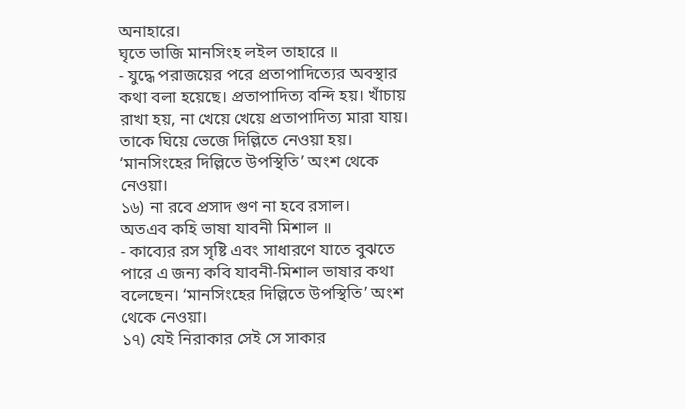অনাহারে।
ঘৃতে ভাজি মানসিংহ লইল তাহারে ॥
- যুদ্ধে পরাজয়ের পরে প্রতাপাদিত্যের অবস্থার কথা বলা হয়েছে। প্রতাপাদিত্য বন্দি হয়। খাঁচায় রাখা হয়, না খেয়ে খেয়ে প্রতাপাদিত্য মারা যায়। তাকে ঘিয়ে ভেজে দিল্লিতে নেওয়া হয়। ‘মানসিংহের দিল্লিতে উপস্থিতি’ অংশ থেকে নেওয়া।
১৬) না রবে প্রসাদ গুণ না হবে রসাল।
অতএব কহি ভাষা যাবনী মিশাল ॥
- কাব্যের রস সৃষ্টি এবং সাধারণে যাতে বুঝতে পারে এ জন্য কবি যাবনী-মিশাল ভাষার কথা বলেছেন। ‘মানসিংহের দিল্লিতে উপস্থিতি’ অংশ থেকে নেওয়া।
১৭) যেই নিরাকার সেই সে সাকার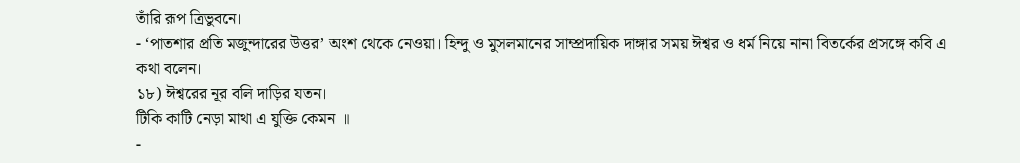তাঁরি রূপ ত্রিভুবনে।
- ‘পাতশার প্রতি মজুন্দারের উত্তর’ অংশ থেকে নেওয়া। হিন্দু ও মুসলমানের সাম্প্রদায়িক দাঙ্গার সময় ঈশ্বর ও ধর্ম নিয়ে নানা বিতর্কের প্রসঙ্গে কবি এ কথা বলেন।
১৮) ঈশ্বরের নূর বলি দাড়ির যতন।
টিকি কাটি নেড়া মাথা এ যুক্তি কেমন ॥
-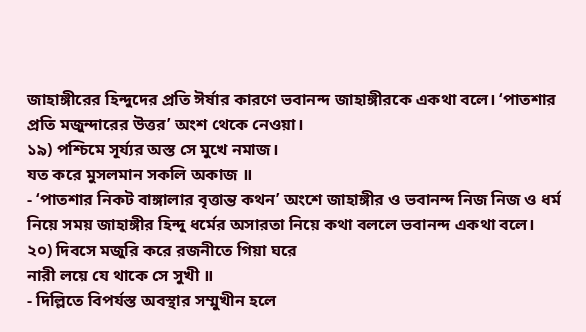জাহাঙ্গীরের হিন্দুদের প্রতি ঈর্ষার কারণে ভবানন্দ জাহাঙ্গীরকে একথা বলে। ‘পাতশার প্রতি মজুন্দারের উত্তর’ অংশ থেকে নেওয়া।
১৯) পশ্চিমে সূর্য্যর অস্ত সে মুখে নমাজ।
যত করে মুসলমান সকলি অকাজ ॥
- ‘পাতশার নিকট বাঙ্গালার বৃত্তান্ত কথন’ অংশে জাহাঙ্গীর ও ভবানন্দ নিজ নিজ ও ধর্ম নিয়ে সময় জাহাঙ্গীর হিন্দু ধর্মের অসারতা নিয়ে কথা বললে ভবানন্দ একথা বলে।
২০) দিবসে মজুরি করে রজনীতে গিয়া ঘরে
নারী লয়ে যে থাকে সে সুখী ॥
- দিল্লিতে বিপর্যস্ত অবস্থার সম্মুখীন হলে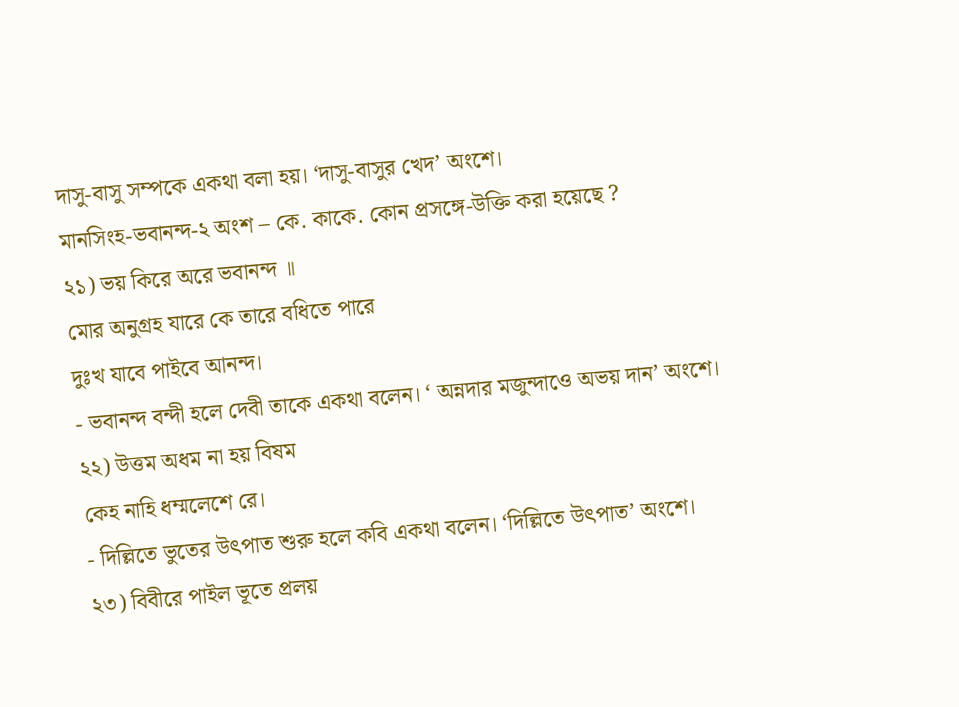দাসু-বাসু সম্পকে একথা বলা হয়। ‘দাসু-বাসুর খেদ’ অংশে।
মানসিংহ-ভবানন্দ-২ অংশ – কে. কাকে. কোন প্রসঙ্গে-উক্তি করা হয়েছে ?
২১) ভয় কিরে অরে ভবানন্দ ॥
মোর অনুগ্রহ যারে কে তারে বধিতে পারে
দুঃখ যাবে পাইবে আনন্দ।
- ভবানন্দ বন্দী হলে দেবী তাকে একথা বলেন। ‘ অন্নদার মজুন্দাওে অভয় দান’ অংশে।
২২) উত্তম অধম না হয় বিষম
কেহ নাহি ধম্মলেশে রে।
- দিল্লিতে ভুতের উৎপাত শুরু হলে কবি একথা বলেন। ‘দিল্লিতে উৎপাত’ অংশে।
২৩) বিবীরে পাইল ভূতে প্রলয়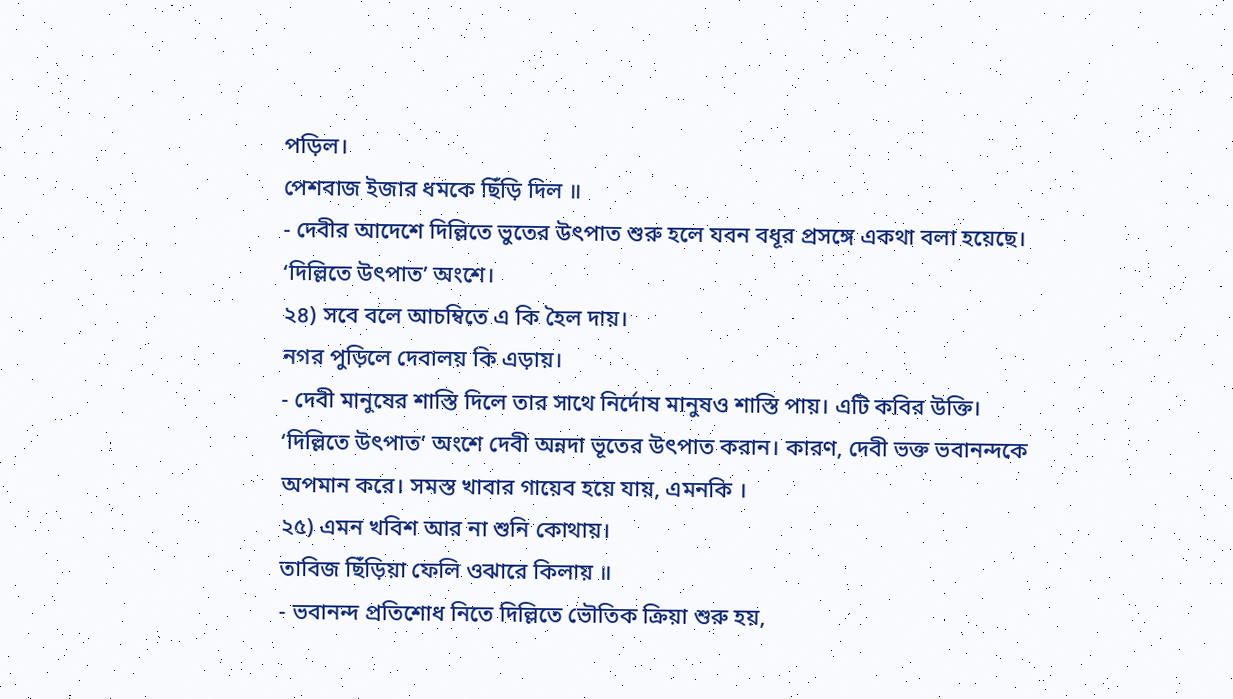পড়িল।
পেশবাজ ইজার ধমকে ছিঁড়ি দিল ॥
- দেবীর আদেশে দিল্লিতে ভুতের উৎপাত শুরু হলে যবন বধূর প্রসঙ্গে একথা বলা হয়েছে। ‘দিল্লিতে উৎপাত’ অংশে।
২৪) সবে বলে আচম্বিতে এ কি হৈল দায়।
নগর পুড়িলে দেবালয় কি এড়ায়।
- দেবী মানুষের শাস্তি দিলে তার সাথে নির্দোষ মানুষও শাস্তি পায়। এটি কবির উক্তি। ‘দিল্লিতে উৎপাত’ অংশে দেবী অন্নদা ভূতের উৎপাত করান। কারণ, দেবী ভক্ত ভবানন্দকে অপমান করে। সমস্ত খাবার গায়েব হয়ে যায়, এমনকি ।
২৫) এমন খবিশ আর না শুনি কোথায়।
তাবিজ ছিঁড়িয়া ফেলি ওঝারে কিলায় ॥
- ভবানন্দ প্রতিশোধ নিতে দিল্লিতে ভৌতিক ক্রিয়া শুরু হয়,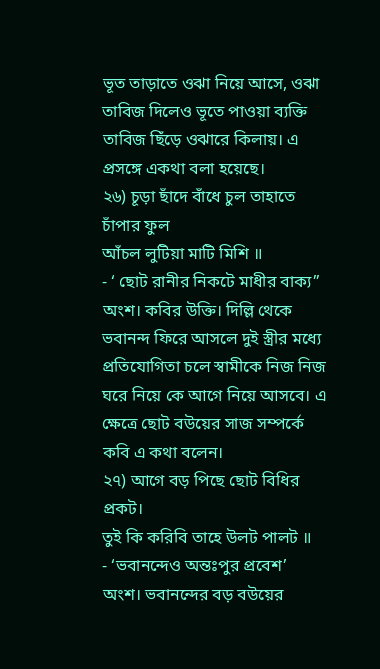ভূত তাড়াতে ওঝা নিয়ে আসে, ওঝা তাবিজ দিলেও ভূতে পাওয়া ব্যক্তি তাবিজ ছিঁড়ে ওঝারে কিলায়। এ প্রসঙ্গে একথা বলা হয়েছে।
২৬) চূড়া ছাঁদে বাঁধে চুল তাহাতে চাঁপার ফুল
আঁচল লুটিয়া মাটি মিশি ॥
- ‘ ছোট রানীর নিকটে মাধীর বাক্য” অংশ। কবির উক্তি। দিল্লি থেকে ভবানন্দ ফিরে আসলে দুই স্ত্রীর মধ্যে প্রতিযোগিতা চলে স্বামীকে নিজ নিজ ঘরে নিয়ে কে আগে নিয়ে আসবে। এ ক্ষেত্রে ছোট বউয়ের সাজ সম্পর্কে কবি এ কথা বলেন।
২৭) আগে বড় পিছে ছোট বিধির প্রকট।
তুই কি করিবি তাহে উলট পালট ॥
- ‘ভবানন্দেও অন্তঃপুর প্রবেশ’ অংশ। ভবানন্দের বড় বউয়ের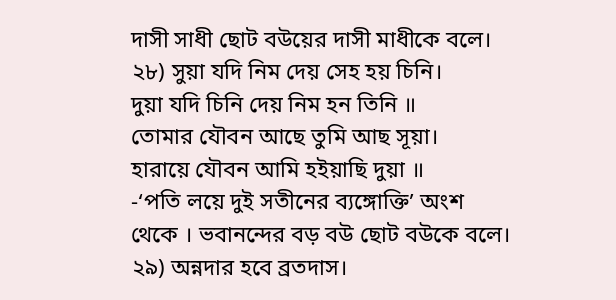দাসী সাধী ছোট বউয়ের দাসী মাধীকে বলে।
২৮) সুয়া যদি নিম দেয় সেহ হয় চিনি।
দুয়া যদি চিনি দেয় নিম হন তিনি ॥
তোমার যৌবন আছে তুমি আছ সূয়া।
হারায়ে যৌবন আমি হইয়াছি দুয়া ॥
-‘পতি লয়ে দুই সতীনের ব্যঙ্গোক্তি’ অংশ থেকে । ভবানন্দের বড় বউ ছোট বউকে বলে।
২৯) অন্নদার হবে ব্রতদাস।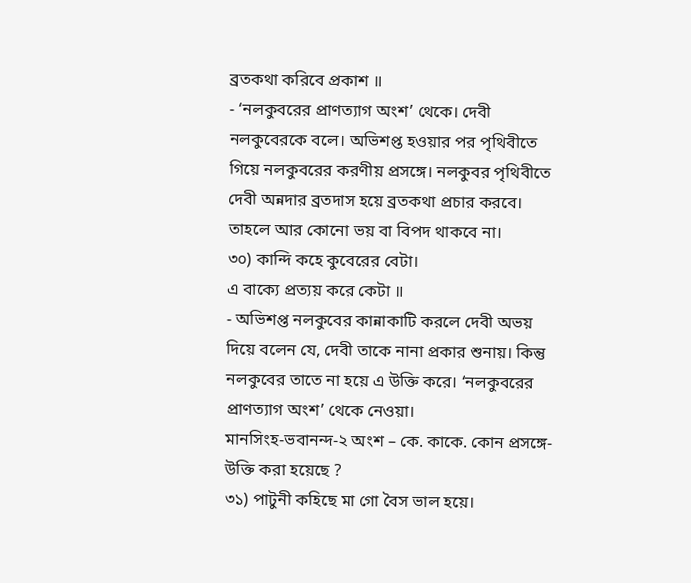ব্রতকথা করিবে প্রকাশ ॥
- ‘নলকুবরের প্রাণত্যাগ অংশ’ থেকে। দেবী নলকুবেরকে বলে। অভিশপ্ত হওয়ার পর পৃথিবীতে গিয়ে নলকুবরের করণীয় প্রসঙ্গে। নলকুবর পৃথিবীতে দেবী অন্নদার ব্রতদাস হয়ে ব্রতকথা প্রচার করবে। তাহলে আর কোনো ভয় বা বিপদ থাকবে না।
৩০) কান্দি কহে কুবেরের বেটা।
এ বাক্যে প্রত্যয় করে কেটা ॥
- অভিশপ্ত নলকুবের কান্নাকাটি করলে দেবী অভয় দিয়ে বলেন যে, দেবী তাকে নানা প্রকার শুনায়। কিন্তু নলকুবের তাতে না হয়ে এ উক্তি করে। ‘নলকুবরের প্রাণত্যাগ অংশ’ থেকে নেওয়া।
মানসিংহ-ভবানন্দ-২ অংশ – কে. কাকে. কোন প্রসঙ্গে-উক্তি করা হয়েছে ?
৩১) পাটুনী কহিছে মা গো বৈস ভাল হয়ে।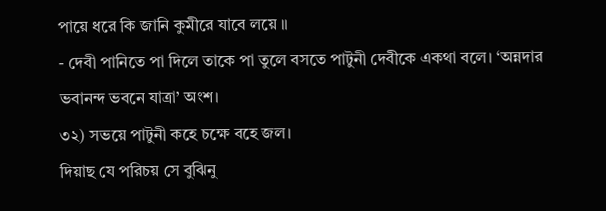পায়ে ধরে কি জানি কুমীরে যাবে লয়ে ॥
- দেবী পানিতে পা দিলে তাকে পা তুলে বসতে পাটুনী দেবীকে একথা বলে। ‘অন্নদার ভবানন্দ ভবনে যাত্রা’ অংশ।
৩২) সভয়ে পাটুনী কহে চক্ষে বহে জল।
দিয়াছ যে পরিচয় সে বুঝিনু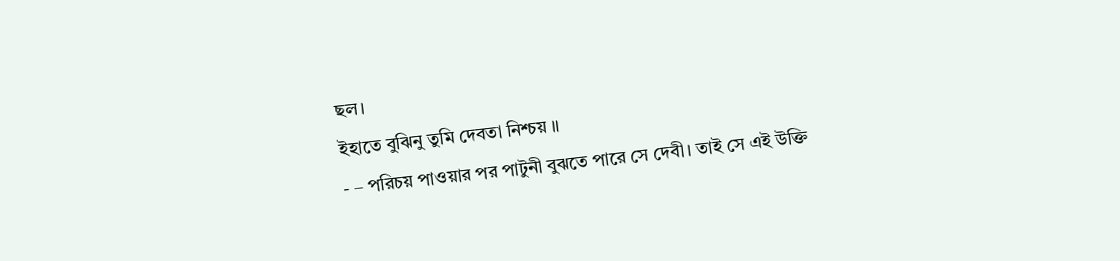ছল।
ইহাতে বুঝিনু তুমি দেবতা নিশ্চয় ॥
- – পরিচয় পাওয়ার পর পাটুনী বুঝতে পারে সে দেবী। তাই সে এই উক্তি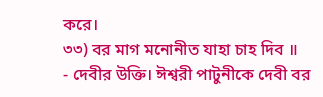করে।
৩৩) বর মাগ মনোনীত যাহা চাহ দিব ॥
- দেবীর উক্তি। ঈশ্বরী পাটুনীকে দেবী বর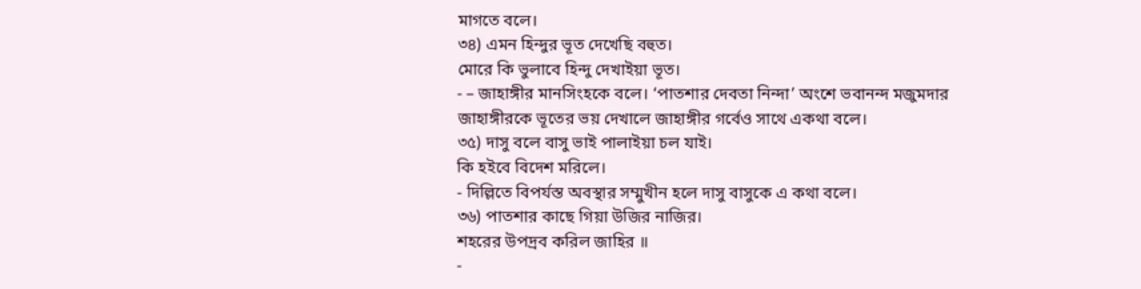মাগতে বলে।
৩৪) এমন হিন্দুর ভূত দেখেছি বহুত।
মোরে কি ভুলাবে হিন্দু দেখাইয়া ভূত।
- – জাহাঙ্গীর মানসিংহকে বলে। ‘পাতশার দেবতা নিন্দা’ অংশে ভবানন্দ মজুমদার জাহাঙ্গীরকে ভূতের ভয় দেখালে জাহাঙ্গীর গর্বেও সাথে একথা বলে।
৩৫) দাসু বলে বাসু ভাই পালাইয়া চল যাই।
কি হইবে বিদেশ মরিলে।
- দিল্লিতে বিপর্যস্ত অবস্থার সম্মুখীন হলে দাসু বাসুকে এ কথা বলে।
৩৬) পাতশার কাছে গিয়া উজির নাজির।
শহরের উপদ্রব করিল জাহির ॥
-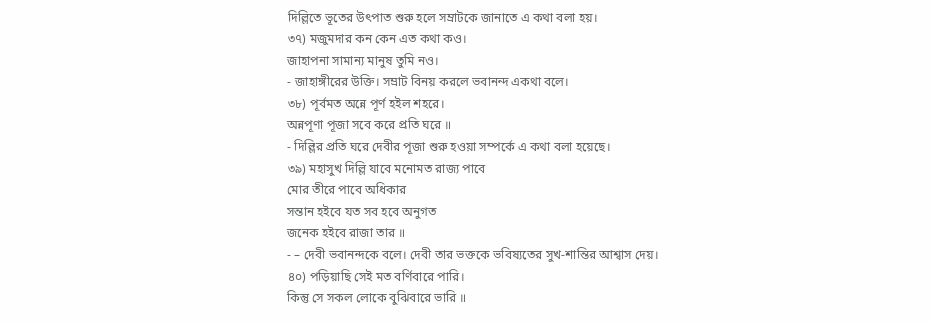দিল্লিতে ভূতের উৎপাত শুরু হলে সম্রাটকে জানাতে এ কথা বলা হয়।
৩৭) মজুমদার কন কেন এত কথা কও।
জাহাপনা সামান্য মানুষ তুমি নও।
- জাহাঙ্গীরের উক্তি। সম্রাট বিনয় করলে ভবানন্দ একথা বলে।
৩৮) পূর্বমত অন্নে পূর্ণ হইল শহরে।
অন্নপূণা পূজা সবে করে প্রতি ঘরে ॥
- দিল্লির প্রতি ঘরে দেবীর পূজা শুরু হওয়া সম্পর্কে এ কথা বলা হয়েছে।
৩৯) মহাসুখ দিল্লি যাবে মনোমত রাজ্য পাবে
মোর তীরে পাবে অধিকার
সন্তান হইবে যত সব হবে অনুগত
জনেক হইবে রাজা তার ॥
- – দেবী ভবানন্দকে বলে। দেবী তার ভক্তকে ভবিষ্যতের সুখ-শান্তির আশ্বাস দেয়।
৪০) পড়িয়াছি সেই মত বর্ণিবারে পারি।
কিন্তু সে সকল লোকে বুঝিবারে ভারি ॥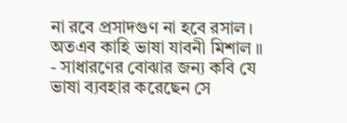না রবে প্রসাদগুণ না হবে রসাল।
অতএব কাহি ভাষা যাবনী মিশাল ॥
- সাধারণের বোঝার জন্য কবি যে ভাষা ব্যবহার করেছেন সে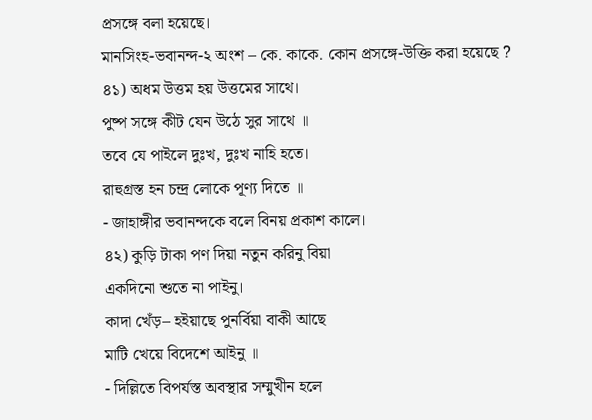প্রসঙ্গে বলা হয়েছে।
মানসিংহ-ভবানন্দ-২ অংশ – কে. কাকে. কোন প্রসঙ্গে-উক্তি করা হয়েছে ?
৪১) অধম উত্তম হয় উত্তমের সাথে।
পুষ্প সঙ্গে কীট যেন উঠে সুর সাথে ॥
তবে যে পাইলে দুঃখ, দুঃখ নাহি হতে।
রাহুগ্রস্ত হন চন্দ্র লোকে পূণ্য দিতে ॥
- জাহাঙ্গীর ভবানন্দকে বলে বিনয় প্রকাশ কালে।
৪২) কুড়ি টাকা পণ দিয়া নতুন করিনু বিয়া
একদিনো শুতে না পাইনু।
কাদা খেঁড়– হইয়াছে পুনর্বিয়া বাকী আছে
মাটি খেয়ে বিদেশে আইনু ॥
- দিল্লিতে বিপর্যস্ত অবস্থার সম্মুখীন হলে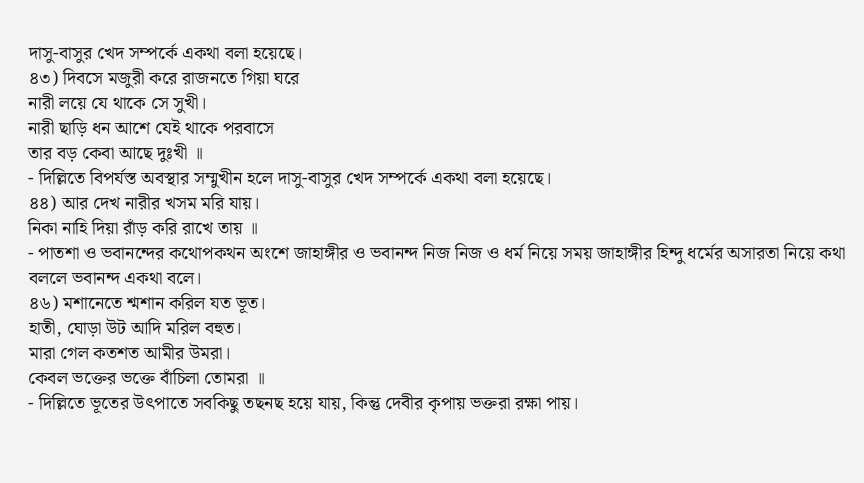দাসু-বাসুর খেদ সম্পর্কে একথা বলা হয়েছে।
৪৩) দিবসে মজুরী করে রাজনতে গিয়া ঘরে
নারী লয়ে যে থাকে সে সুখী।
নারী ছাড়ি ধন আশে যেই থাকে পরবাসে
তার বড় কেবা আছে দুঃখী ॥
- দিল্লিতে বিপর্যস্ত অবস্থার সম্মুখীন হলে দাসু-বাসুর খেদ সম্পর্কে একথা বলা হয়েছে।
৪৪) আর দেখ নারীর খসম মরি যায়।
নিকা নাহি দিয়া রাঁড় করি রাখে তায় ॥
- পাতশা ও ভবানন্দের কথোপকথন অংশে জাহাঙ্গীর ও ভবানন্দ নিজ নিজ ও ধর্ম নিয়ে সময় জাহাঙ্গীর হিন্দু ধর্মের অসারতা নিয়ে কথা বললে ভবানন্দ একথা বলে।
৪৬) মশানেতে শ্মশান করিল যত ভূত।
হাতী, ঘোড়া উট আদি মরিল বহুত।
মারা গেল কতশত আমীর উমরা।
কেবল ভক্তের ভক্তে বাঁচিলা তোমরা ॥
- দিল্লিতে ভূতের উৎপাতে সবকিছু তছনছ হয়ে যায়, কিন্তু দেবীর কৃপায় ভক্তরা রক্ষা পায়।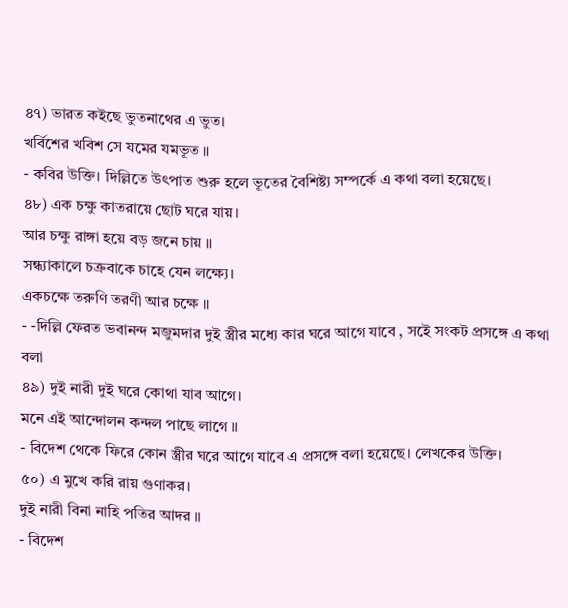৪৭) ভারত কইছে ভুতনাথের এ ভুত।
খর্বিশের খবিশ সে যমের যমভূত ॥
- কবির উক্তি। দিল্লিতে উৎপাত শুরু হলে ভূতের বৈশিষ্ট্য সম্পর্কে এ কথা বলা হয়েছে।
৪৮) এক চক্ষু কাতরায়ে ছোট ঘরে যায়।
আর চক্ষু রাঙ্গা হয়ে বড় জনে চায় ॥
সন্ধ্যাকালে চক্রবাকে চাহে যেন লক্ষ্যে।
একচক্ষে তরুণি তরণী আর চক্ষে ॥
- -দিল্লি ফেরত ভবানন্দ মজুমদার দুই স্ত্রীর মধ্যে কার ঘরে আগে যাবে , সইে সংকট প্রসঙ্গে এ কথা বলা
৪৯) দুই নারী দুই ঘরে কোথা যাব আগে।
মনে এই আন্দোলন কন্দল পাছে লাগে ॥
- বিদেশ থেকে ফিরে কোন স্ত্রীর ঘরে আগে যাবে এ প্রসঙ্গে বলা হয়েছে। লেখকের উক্তি।
৫০) এ মুখে করি রায় গুণাকর।
দুই নারী বিনা নাহি পতির আদর ॥
- বিদেশ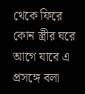থেকে ফিরে কোন স্ত্রীর ঘরে আগে যাবে এ প্রসঙ্গে বলা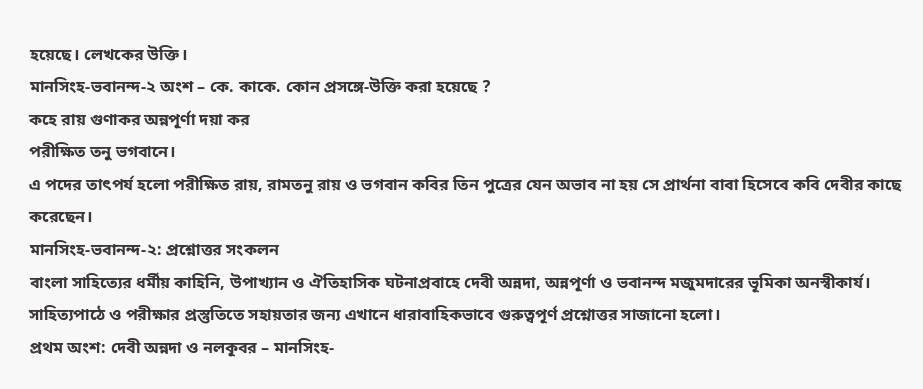হয়েছে। লেখকের উক্তি।
মানসিংহ-ভবানন্দ-২ অংশ – কে. কাকে. কোন প্রসঙ্গে-উক্তি করা হয়েছে ?
কহে রায় গুণাকর অন্নপূর্ণা দয়া কর
পরীক্ষিত তনু ভগবানে।
এ পদের তাৎপর্য হলো পরীক্ষিত রায়, রামতনু রায় ও ভগবান কবির তিন পুত্রের যেন অভাব না হয় সে প্রার্থনা বাবা হিসেবে কবি দেবীর কাছে করেছেন।
মানসিংহ-ভবানন্দ-২: প্রশ্নোত্তর সংকলন
বাংলা সাহিত্যের ধর্মীয় কাহিনি, উপাখ্যান ও ঐতিহাসিক ঘটনাপ্রবাহে দেবী অন্নদা, অন্নপূর্ণা ও ভবানন্দ মজুমদারের ভূমিকা অনস্বীকার্য। সাহিত্যপাঠে ও পরীক্ষার প্রস্তুতিতে সহায়তার জন্য এখানে ধারাবাহিকভাবে গুরুত্বপূর্ণ প্রশ্নোত্তর সাজানো হলো।
প্রথম অংশ: দেবী অন্নদা ও নলকূবর – মানসিংহ-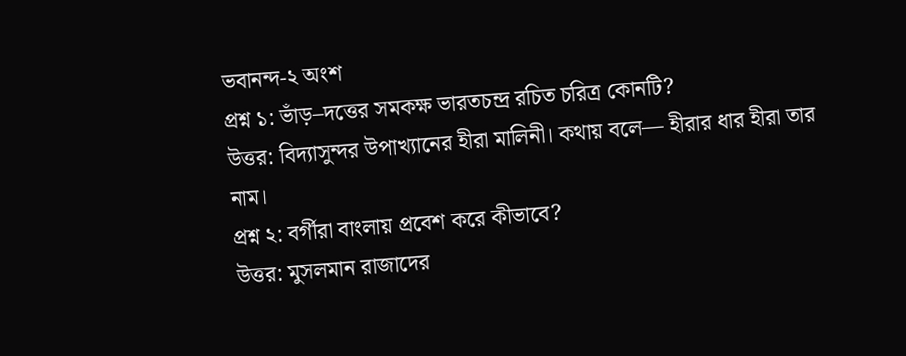ভবানন্দ-২ অংশ
প্রশ্ন ১: ভাঁড়–দত্তের সমকক্ষ ভারতচন্দ্র রচিত চরিত্র কোনটি?
উত্তর: বিদ্যাসুন্দর উপাখ্যানের হীরা মালিনী। কথায় বলে— হীরার ধার হীরা তার নাম।
প্রশ্ন ২: বর্গীরা বাংলায় প্রবেশ করে কীভাবে?
উত্তর: মুসলমান রাজাদের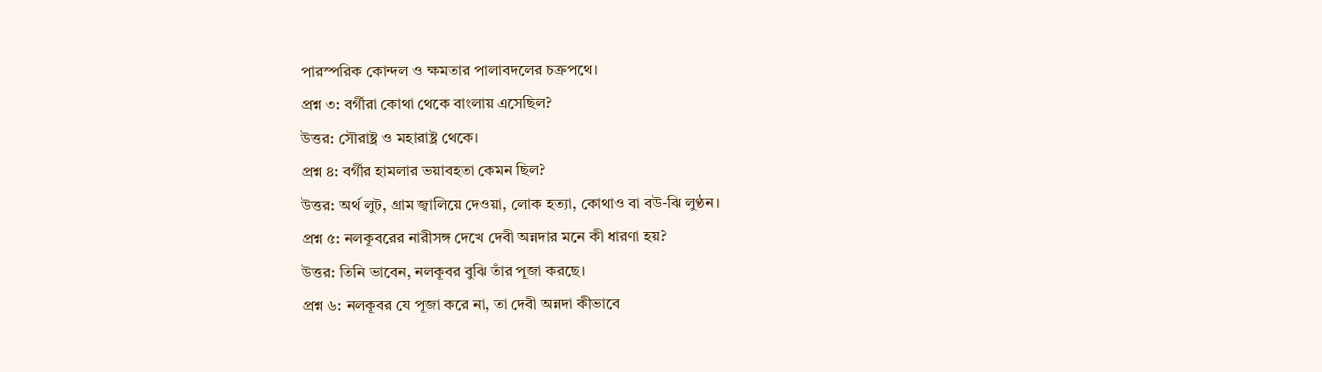পারস্পরিক কোন্দল ও ক্ষমতার পালাবদলের চক্রপথে।
প্রশ্ন ৩: বর্গীরা কোথা থেকে বাংলায় এসেছিল?
উত্তর: সৌরাষ্ট্র ও মহারাষ্ট্র থেকে।
প্রশ্ন ৪: বর্গীর হামলার ভয়াবহতা কেমন ছিল?
উত্তর: অর্থ লুট, গ্রাম জ্বালিয়ে দেওয়া, লোক হত্যা, কোথাও বা বউ-ঝি লুণ্ঠন।
প্রশ্ন ৫: নলকূবরের নারীসঙ্গ দেখে দেবী অন্নদার মনে কী ধারণা হয়?
উত্তর: তিনি ভাবেন, নলকূবর বুঝি তাঁর পূজা করছে।
প্রশ্ন ৬: নলকূবর যে পূজা করে না, তা দেবী অন্নদা কীভাবে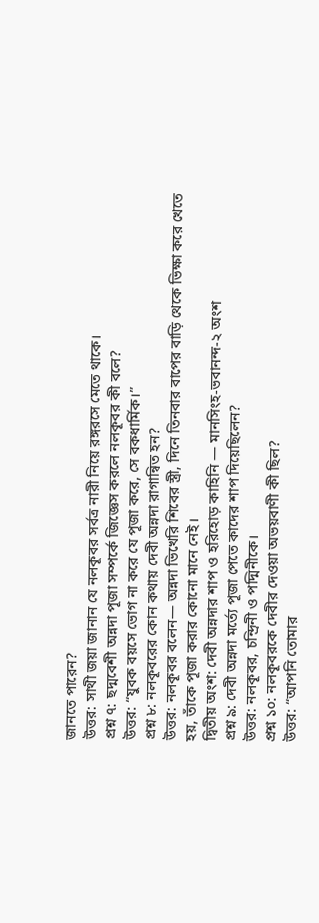জানতে পারেন?
উত্তর: সাথী জয়া জানান যে নলকূবর সর্বত্র নারী নিয়ে রঙ্গরসে মেতে থাকে।
প্রশ্ন ৭: ছদ্মবেশী অন্নদা পূজা সম্পর্কে জিজ্ঞেস করলে নলকূবর কী বলে?
উত্তর: “যুবক বয়সে ভোগ না করে যে পূজা করে, সে বকধার্মিক।”
প্রশ্ন ৮: নলকূবরের কোন কথায় দেবী অন্নদা রাগান্বিত হন?
উত্তর: নলকূবর বলেন— অন্নদা ভিখেরি শিবের স্ত্রী, দিনে তিনবার বাপের বাড়ি থেকে ভিক্ষা করে খেতে হয়, তাঁকে পূজা করার কোনো মানে নেই।
দ্বিতীয় অংশ: দেবী অন্নদার শাপ ও হরিহোড় কাহিনি — মানসিংহ-ভবানন্দ-২ অংশ
প্রশ্ন ৯: দেবী অন্নদা মর্ত্যে পূজা পেতে কাদের শাপ দিয়েছিলেন?
উত্তর: নলকূবর, চন্দ্রিনী ও পদ্মিনীকে।
প্রশ্ন ১০: নলকূবরকে দেবীর দেওয়া অভয়বাণী কী ছিল?
উত্তর: “আপনি তোমার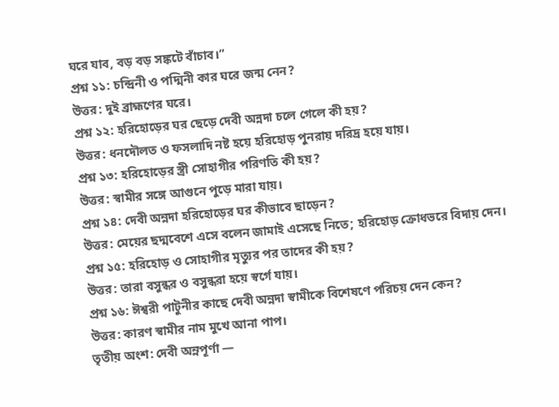ঘরে যাব, বড় বড় সঙ্কটে বাঁচাব।”
প্রশ্ন ১১: চন্দ্রিনী ও পদ্মিনী কার ঘরে জন্ম নেন?
উত্তর: দুই ব্রাহ্মণের ঘরে।
প্রশ্ন ১২: হরিহোড়ের ঘর ছেড়ে দেবী অন্নদা চলে গেলে কী হয়?
উত্তর: ধনদৌলত ও ফসলাদি নষ্ট হয়ে হরিহোড় পুনরায় দরিদ্র হয়ে যায়।
প্রশ্ন ১৩: হরিহোড়ের স্ত্রী সোহাগীর পরিণতি কী হয়?
উত্তর: স্বামীর সঙ্গে আগুনে পুড়ে মারা যায়।
প্রশ্ন ১৪: দেবী অন্নদা হরিহোড়ের ঘর কীভাবে ছাড়েন?
উত্তর: মেয়ের ছদ্মবেশে এসে বলেন জামাই এসেছে নিতে; হরিহোড় ক্রোধভরে বিদায় দেন।
প্রশ্ন ১৫: হরিহোড় ও সোহাগীর মৃত্যুর পর তাদের কী হয়?
উত্তর: তারা বসুন্ধর ও বসুন্ধরা হয়ে স্বর্গে যায়।
প্রশ্ন ১৬: ঈশ্বরী পাটুনীর কাছে দেবী অন্নদা স্বামীকে বিশেষণে পরিচয় দেন কেন?
উত্তর: কারণ স্বামীর নাম মুখে আনা পাপ।
তৃতীয় অংশ: দেবী অন্নপূর্ণা —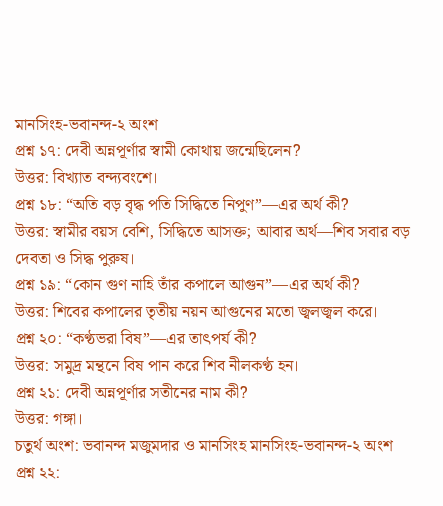মানসিংহ-ভবানন্দ-২ অংশ
প্রশ্ন ১৭: দেবী অন্নপূর্ণার স্বামী কোথায় জন্মেছিলেন?
উত্তর: বিখ্যাত বন্দ্যবংশে।
প্রশ্ন ১৮: “অতি বড় বৃদ্ধ পতি সিদ্ধিতে নিপুণ”—এর অর্থ কী?
উত্তর: স্বামীর বয়স বেশি, সিদ্ধিতে আসক্ত; আবার অর্থ—শিব সবার বড় দেবতা ও সিদ্ধ পুরুষ।
প্রশ্ন ১৯: “কোন গুণ নাহি তাঁর কপালে আগুন”—এর অর্থ কী?
উত্তর: শিবের কপালের তৃতীয় নয়ন আগুনের মতো জ্বলজ্বল করে।
প্রশ্ন ২০: “কণ্ঠভরা বিষ”—এর তাৎপর্য কী?
উত্তর: সমুদ্র মন্থনে বিষ পান করে শিব নীলকণ্ঠ হন।
প্রশ্ন ২১: দেবী অন্নপূর্ণার সতীনের নাম কী?
উত্তর: গঙ্গা।
চতুর্থ অংশ: ভবানন্দ মজুমদার ও মানসিংহ মানসিংহ-ভবানন্দ-২ অংশ
প্রশ্ন ২২: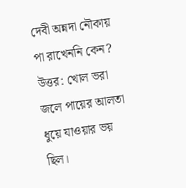দেবী অন্নদা নৌকায় পা রাখেননি কেন?
উত্তর: খোল ভরা জলে পায়ের আলতা ধুয়ে যাওয়ার ভয় ছিল।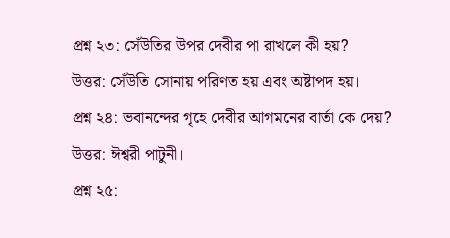প্রশ্ন ২৩: সেঁউতির উপর দেবীর পা রাখলে কী হয়?
উত্তর: সেঁউতি সোনায় পরিণত হয় এবং অষ্টাপদ হয়।
প্রশ্ন ২৪: ভবানন্দের গৃহে দেবীর আগমনের বার্তা কে দেয়?
উত্তর: ঈশ্বরী পাটুনী।
প্রশ্ন ২৫: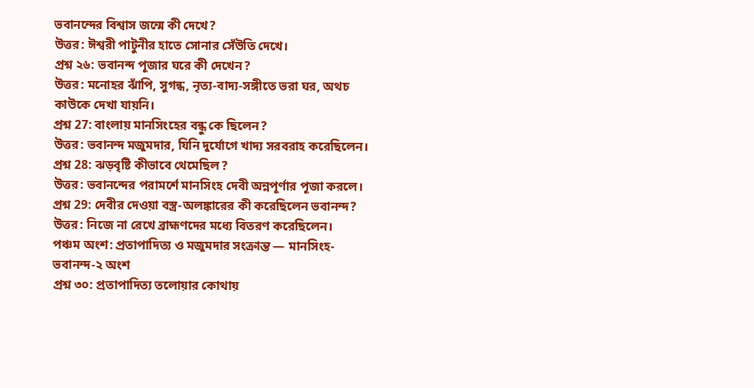ভবানন্দের বিশ্বাস জন্মে কী দেখে?
উত্তর: ঈশ্বরী পাটুনীর হাতে সোনার সেঁউতি দেখে।
প্রশ্ন ২৬: ভবানন্দ পূজার ঘরে কী দেখেন?
উত্তর: মনোহর ঝাঁপি, সুগন্ধ, নৃত্য-বাদ্য-সঙ্গীতে ভরা ঘর, অথচ কাউকে দেখা যায়নি।
প্রশ্ন 27: বাংলায় মানসিংহের বন্ধু কে ছিলেন?
উত্তর: ভবানন্দ মজুমদার, যিনি দুর্যোগে খাদ্য সরবরাহ করেছিলেন।
প্রশ্ন 28: ঝড়বৃষ্টি কীভাবে থেমেছিল?
উত্তর: ভবানন্দের পরামর্শে মানসিংহ দেবী অন্নপূর্ণার পূজা করলে।
প্রশ্ন 29: দেবীর দেওয়া বস্ত্র-অলঙ্কারের কী করেছিলেন ভবানন্দ?
উত্তর: নিজে না রেখে ব্রাহ্মণদের মধ্যে বিতরণ করেছিলেন।
পঞ্চম অংশ: প্রতাপাদিত্য ও মজুমদার সংক্রান্ত — মানসিংহ-ভবানন্দ-২ অংশ
প্রশ্ন ৩০: প্রতাপাদিত্য তলোয়ার কোথায়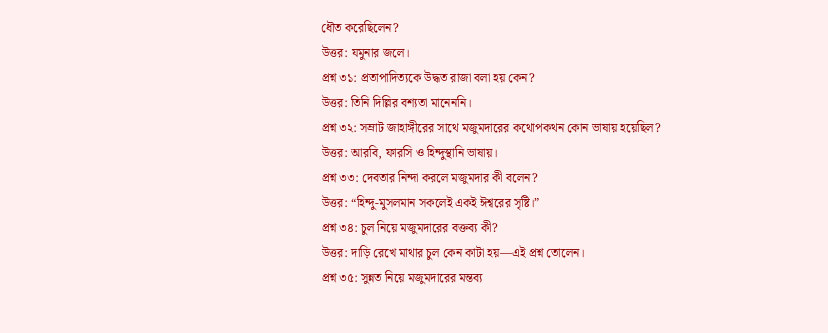ধৌত করেছিলেন?
উত্তর: যমুনার জলে।
প্রশ্ন ৩১: প্রতাপাদিত্যকে উদ্ধত রাজা বলা হয় কেন?
উত্তর: তিনি দিল্লির বশ্যতা মানেননি।
প্রশ্ন ৩২: সম্রাট জাহাঙ্গীরের সাথে মজুমদারের কথোপকথন কোন ভাষায় হয়েছিল?
উত্তর: আরবি, ফারসি ও হিন্দুস্থানি ভাষায়।
প্রশ্ন ৩৩: দেবতার নিন্দা করলে মজুমদার কী বলেন?
উত্তর: “হিন্দু-মুসলমান সকলেই একই ঈশ্বরের সৃষ্টি।”
প্রশ্ন ৩৪: চুল নিয়ে মজুমদারের বক্তব্য কী?
উত্তর: দাড়ি রেখে মাথার চুল কেন কাটা হয়—এই প্রশ্ন তোলেন।
প্রশ্ন ৩৫: সুন্নত নিয়ে মজুমদারের মন্তব্য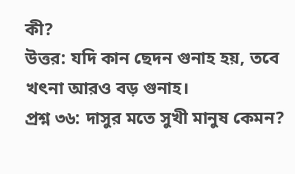কী?
উত্তর: যদি কান ছেদন গুনাহ হয়, তবে খৎনা আরও বড় গুনাহ।
প্রশ্ন ৩৬: দাসুর মতে সুখী মানুষ কেমন?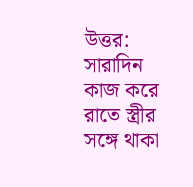উত্তর: সারাদিন কাজ করে রাতে স্ত্রীর সঙ্গে থাকা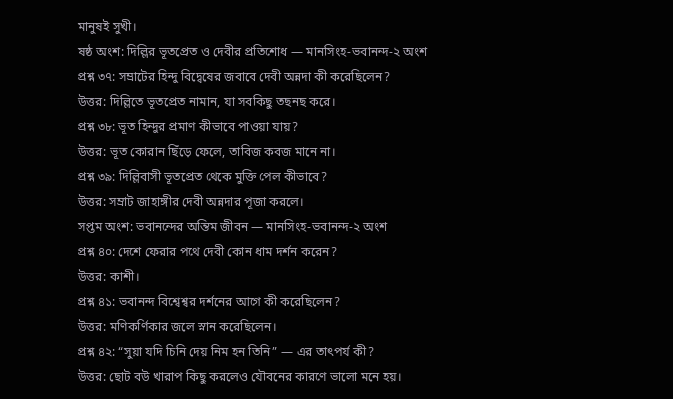মানুষই সুখী।
ষষ্ঠ অংশ: দিল্লির ভূতপ্রেত ও দেবীর প্রতিশোধ — মানসিংহ-ভবানন্দ-২ অংশ
প্রশ্ন ৩৭: সম্রাটের হিন্দু বিদ্বেষের জবাবে দেবী অন্নদা কী করেছিলেন?
উত্তর: দিল্লিতে ভূতপ্রেত নামান, যা সবকিছু তছনছ করে।
প্রশ্ন ৩৮: ভূত হিন্দুর প্রমাণ কীভাবে পাওয়া যায়?
উত্তর: ভূত কোরান ছিঁড়ে ফেলে, তাবিজ কবজ মানে না।
প্রশ্ন ৩৯: দিল্লিবাসী ভূতপ্রেত থেকে মুক্তি পেল কীভাবে?
উত্তর: সম্রাট জাহাঙ্গীর দেবী অন্নদার পূজা করলে।
সপ্তম অংশ: ভবানন্দের অন্তিম জীবন — মানসিংহ-ভবানন্দ-২ অংশ
প্রশ্ন ৪০: দেশে ফেরার পথে দেবী কোন ধাম দর্শন করেন?
উত্তর: কাশী।
প্রশ্ন ৪১: ভবানন্দ বিশ্বেশ্বর দর্শনের আগে কী করেছিলেন?
উত্তর: মণিকর্ণিকার জলে স্নান করেছিলেন।
প্রশ্ন ৪২: “সুয়া যদি চিনি দেয় নিম হন তিনি” — এর তাৎপর্য কী?
উত্তর: ছোট বউ খারাপ কিছু করলেও যৌবনের কারণে ভালো মনে হয়।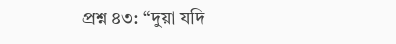প্রশ্ন ৪৩: “দুয়া যদি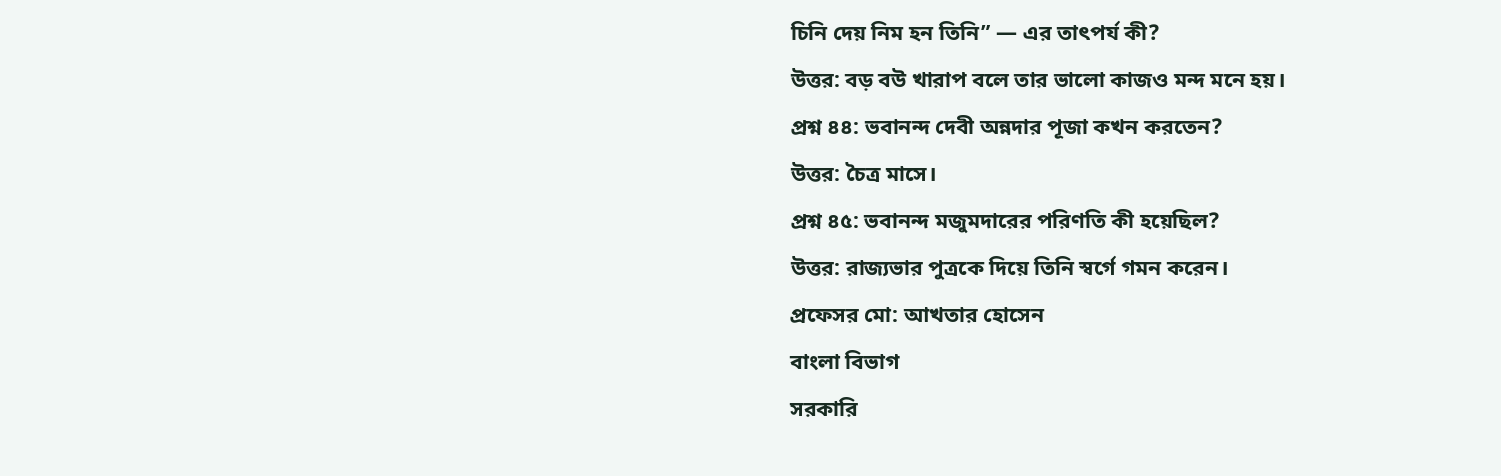চিনি দেয় নিম হন তিনি” — এর তাৎপর্য কী?
উত্তর: বড় বউ খারাপ বলে তার ভালো কাজও মন্দ মনে হয়।
প্রশ্ন ৪৪: ভবানন্দ দেবী অন্নদার পূজা কখন করতেন?
উত্তর: চৈত্র মাসে।
প্রশ্ন ৪৫: ভবানন্দ মজুমদারের পরিণতি কী হয়েছিল?
উত্তর: রাজ্যভার পুত্রকে দিয়ে তিনি স্বর্গে গমন করেন।
প্রফেসর মো: আখতার হোসেন
বাংলা বিভাগ
সরকারি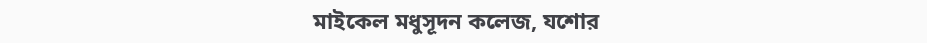মাইকেল মধুসূদন কলেজ, যশোর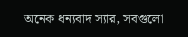অনেক ধন্যবাদ স্যার, সবগুলো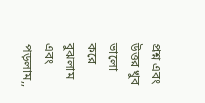প্রশ্ন এবং উত্তর খুব ভালো করে বুঝলাম এবং পড়লাম,,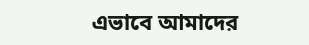এভাবে আমাদের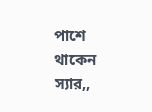পাশে থাকেন স্যার,,